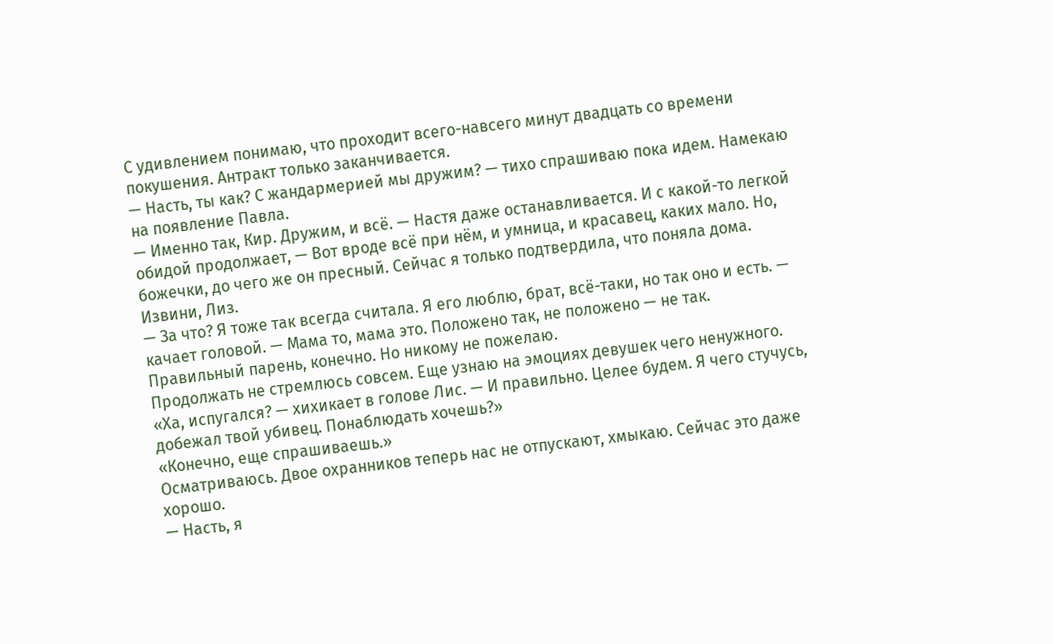С удивлением понимаю, что проходит всего-навсего минут двадцать со времени покушения. Антракт только заканчивается.
— Насть, ты как? С жандармерией мы дружим? — тихо спрашиваю пока идем. Намекаю на появление Павла.
— Именно так, Кир. Дружим, и всё. — Настя даже останавливается. И с какой-то легкой обидой продолжает, — Вот вроде всё при нём, и умница, и красавец, каких мало. Но, божечки, до чего же он пресный. Сейчас я только подтвердила, что поняла дома. Извини, Лиз.
— За что? Я тоже так всегда считала. Я его люблю, брат, всё-таки, но так оно и есть. — качает головой. — Мама то, мама это. Положено так, не положено — не так. Правильный парень, конечно. Но никому не пожелаю.
Продолжать не стремлюсь совсем. Еще узнаю на эмоциях девушек чего ненужного.
«Ха, испугался? — хихикает в голове Лис. — И правильно. Целее будем. Я чего стучусь, добежал твой убивец. Понаблюдать хочешь?»
«Конечно, еще спрашиваешь.»
Осматриваюсь. Двое охранников теперь нас не отпускают, хмыкаю. Сейчас это даже хорошо.
— Насть, я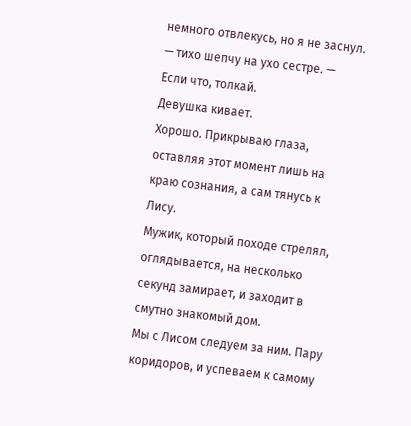немного отвлекусь, но я не заснул. — тихо шепчу на ухо сестре. — Если что, толкай.
Девушка кивает.
Хорошо. Прикрываю глаза, оставляя этот момент лишь на краю сознания, а сам тянусь к Лису.
Мужик, который походе стрелял, оглядывается, на несколько секунд замирает, и заходит в смутно знакомый дом.
Мы с Лисом следуем за ним. Пару коридоров, и успеваем к самому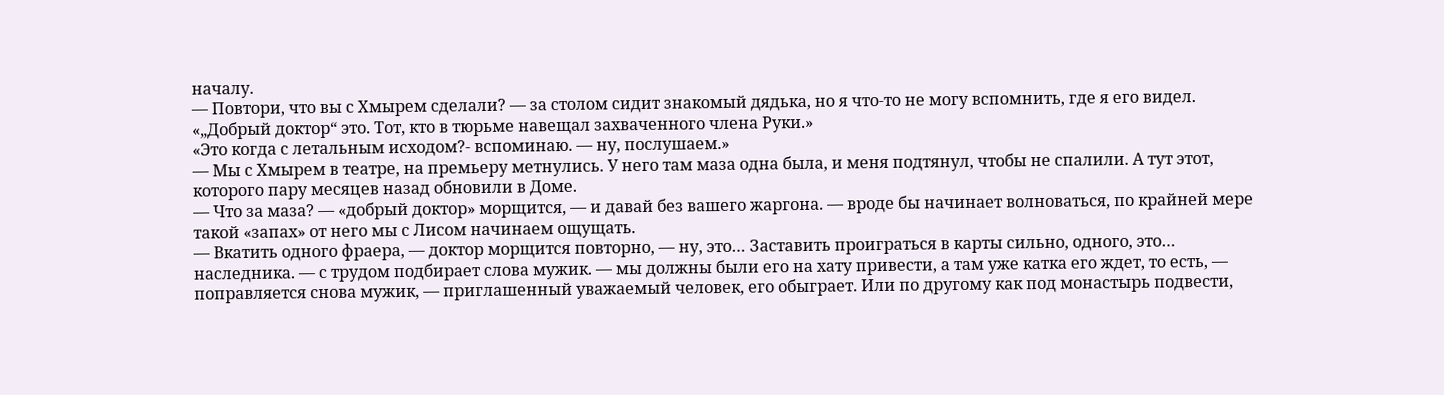началу.
— Повтори, что вы с Хмырем сделали? — за столом сидит знакомый дядька, но я что-то не могу вспомнить, где я его видел.
«„Добрый доктор“ это. Тот, кто в тюрьме навещал захваченного члена Руки.»
«Это когда с летальным исходом?- вспоминаю. — ну, послушаем.»
— Мы с Хмырем в театре, на премьеру метнулись. У него там маза одна была, и меня подтянул, чтобы не спалили. А тут этот, которого пару месяцев назад обновили в Доме.
— Что за маза? — «добрый доктор» морщится, — и давай без вашего жаргона. — вроде бы начинает волноваться, по крайней мере такой «запах» от него мы с Лисом начинаем ощущать.
— Вкатить одного фраера, — доктор морщится повторно, — ну, это… Заставить проиграться в карты сильно, одного, это… наследника. — с трудом подбирает слова мужик. — мы должны были его на хату привести, а там уже катка его ждет, то есть, — поправляется снова мужик, — приглашенный уважаемый человек, его обыграет. Или по другому как под монастырь подвести,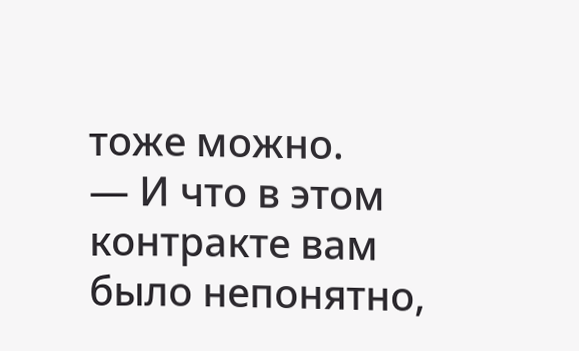тоже можно.
— И что в этом контракте вам было непонятно,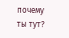почему ты тут?